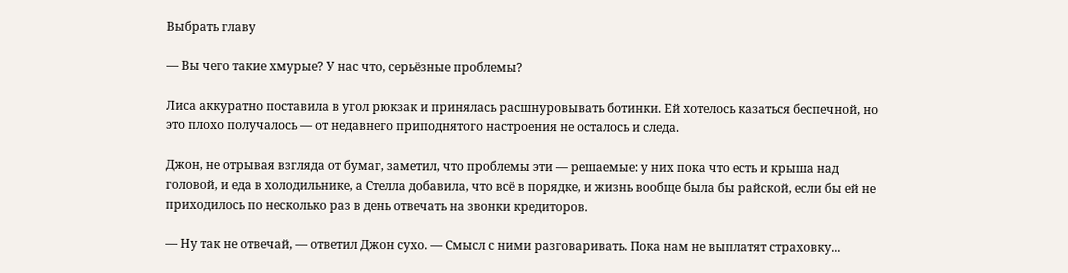Выбрать главу

— Вы чего такие хмурые? У нас что, серьёзные проблемы?

Лиса аккуратно поставила в угол рюкзак и принялась расшнуровывать ботинки. Ей хотелось казаться беспечной, но это плохо получалось — от недавнего приподнятого настроения не осталось и следа.

Джон, не отрывая взгляда от бумаг, заметил, что проблемы эти — решаемые: у них пока что есть и крыша над головой, и еда в холодильнике, а Стелла добавила, что всё в порядке, и жизнь вообще была бы райской, если бы ей не приходилось по несколько раз в день отвечать на звонки кредиторов.

— Ну так не отвечай, — ответил Джон сухо. — Смысл с ними разговаривать. Пока нам не выплатят страховку...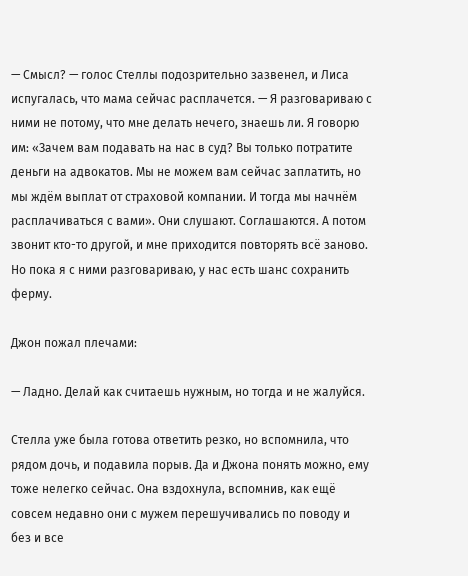— Смысл? — голос Стеллы подозрительно зазвенел, и Лиса испугалась, что мама сейчас расплачется. — Я разговариваю с ними не потому, что мне делать нечего, знаешь ли. Я говорю им: «Зачем вам подавать на нас в суд? Вы только потратите деньги на адвокатов. Мы не можем вам сейчас заплатить, но мы ждём выплат от страховой компании. И тогда мы начнём расплачиваться с вами». Они слушают. Соглашаются. А потом звонит кто-то другой, и мне приходится повторять всё заново. Но пока я с ними разговариваю, у нас есть шанс сохранить ферму.

Джон пожал плечами:

— Ладно. Делай как считаешь нужным, но тогда и не жалуйся.

Стелла уже была готова ответить резко, но вспомнила, что рядом дочь, и подавила порыв. Да и Джона понять можно, ему тоже нелегко сейчас. Она вздохнула, вспомнив, как ещё совсем недавно они с мужем перешучивались по поводу и без и все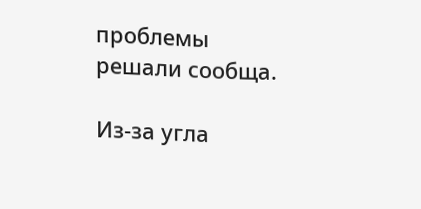проблемы решали сообща.

Из-за угла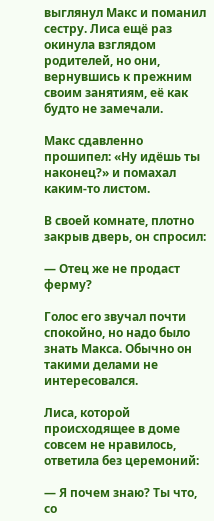выглянул Макс и поманил сестру. Лиса ещё раз окинула взглядом родителей, но они, вернувшись к прежним своим занятиям, её как будто не замечали.

Макс сдавленно прошипел: «Ну идёшь ты наконец?» и помахал каким-то листом.

В своей комнате, плотно закрыв дверь, он спросил:

— Отец же не продаст ферму?

Голос его звучал почти спокойно, но надо было знать Макса. Обычно он такими делами не интересовался.

Лиса, которой происходящее в доме совсем не нравилось, ответила без церемоний:

— Я почем знаю? Ты что, со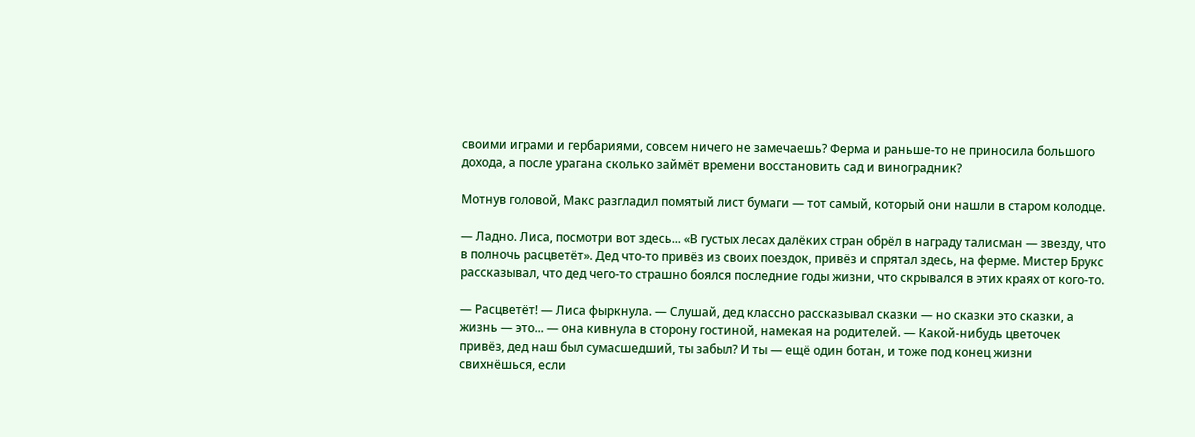своими играми и гербариями, совсем ничего не замечаешь? Ферма и раньше-то не приносила большого дохода, а после урагана сколько займёт времени восстановить сад и виноградник?

Мотнув головой, Макс разгладил помятый лист бумаги — тот самый, который они нашли в старом колодце.

— Ладно. Лиса, посмотри вот здесь... «В густых лесах далёких стран обрёл в награду талисман — звезду, что в полночь расцветёт». Дед что-то привёз из своих поездок, привёз и спрятал здесь, на ферме. Мистер Брукс рассказывал, что дед чего-то страшно боялся последние годы жизни, что скрывался в этих краях от кого-то.

— Расцветёт! — Лиса фыркнула. — Слушай, дед классно рассказывал сказки — но сказки это сказки, а жизнь — это... — она кивнула в сторону гостиной, намекая на родителей. — Какой-нибудь цветочек привёз, дед наш был сумасшедший, ты забыл? И ты — ещё один ботан, и тоже под конец жизни свихнёшься, если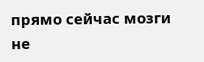прямо сейчас мозги не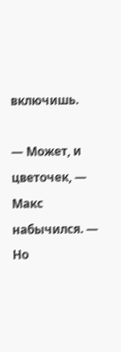включишь.

— Может, и цветочек, — Макс набычился. — Но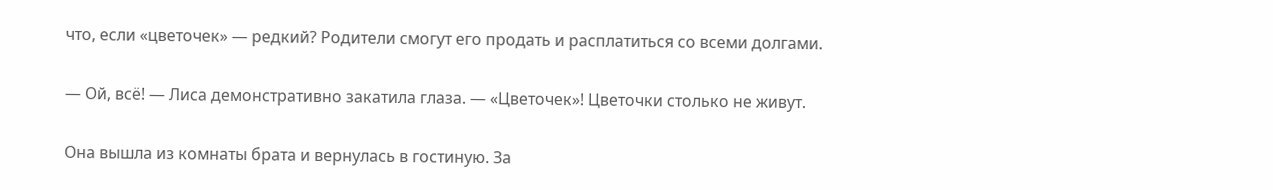что, если «цветочек» — редкий? Родители смогут его продать и расплатиться со всеми долгами.

— Ой, всё! — Лиса демонстративно закатила глаза. — «Цветочек»! Цветочки столько не живут.

Она вышла из комнаты брата и вернулась в гостиную. За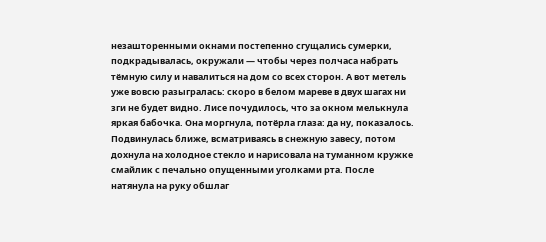незашторенными окнами постепенно сгущались сумерки, подкрадывалась, окружали — чтобы через полчаса набрать тёмную силу и навалиться на дом со всех сторон. А вот метель уже вовсю разыгралась: скоро в белом мареве в двух шагах ни зги не будет видно. Лисе почудилось, что за окном мелькнула яркая бабочка. Она моргнула, потёрла глаза: да ну, показалось. Подвинулась ближе, всматриваясь в снежную завесу, потом дохнула на холодное стекло и нарисовала на туманном кружке смайлик с печально опущенными уголками рта. После натянула на руку обшлаг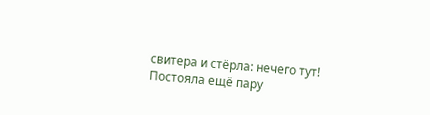свитера и стёрла: нечего тут! Постояла ещё пару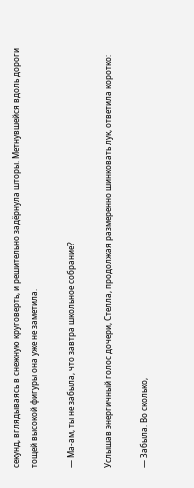секунд, вглядываясь в снежную круговерть, и решительно задёрнула шторы. Метнувшейся вдоль дороги тощей высокой фигуры она уже не заметила.

— Ма-ам, ты не забыла, что завтра школьное собрание?

Услышав энергичный голос дочери, Стелла, продолжая размеренно шинковать лук, ответила коротко:

— Забыла. Во сколько,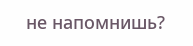не напомнишь?